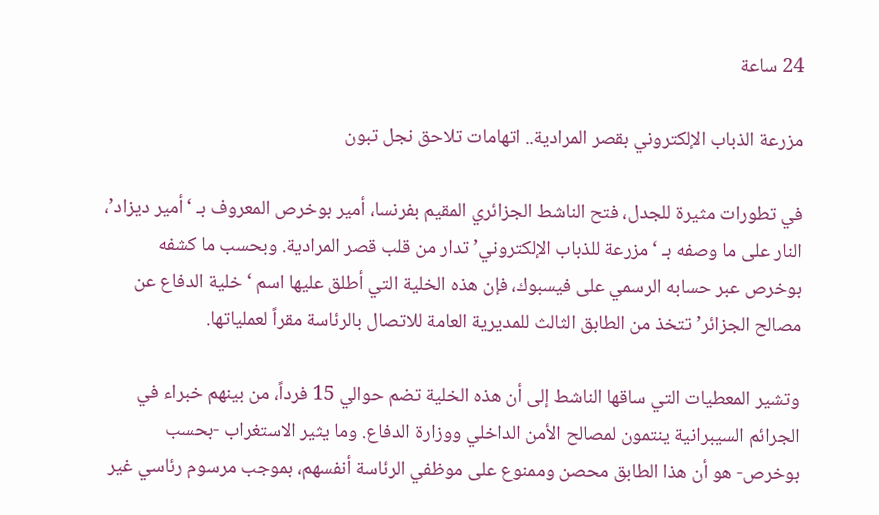24 ساعة

مزرعة الذباب الإلكتروني بقصر المرادية.. اتهامات تلاحق نجل تبون

في تطورات مثيرة للجدل، فتح الناشط الجزائري المقيم بفرنسا، أمير بوخرص المعروف بـ ‘أمير ديزاد’، النار على ما وصفه بـ ‘مزرعة للذباب الإلكتروني’ تدار من قلب قصر المرادية. وبحسب ما كشفه بوخرص عبر حسابه الرسمي على فيسبوك، فإن هذه الخلية التي أطلق عليها اسم ‘خلية الدفاع عن مصالح الجزائر’ تتخذ من الطابق الثالث للمديرية العامة للاتصال بالرئاسة مقراً لعملياتها.

وتشير المعطيات التي ساقها الناشط إلى أن هذه الخلية تضم حوالي 15 فرداً، من بينهم خبراء في الجرائم السيبرانية ينتمون لمصالح الأمن الداخلي ووزارة الدفاع. وما يثير الاستغراب -بحسب بوخرص- هو أن هذا الطابق محصن وممنوع على موظفي الرئاسة أنفسهم، بموجب مرسوم رئاسي غير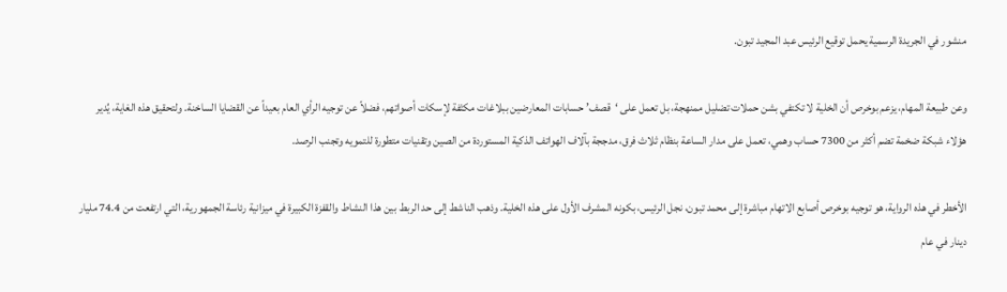منشور في الجريدة الرسمية يحمل توقيع الرئيس عبد المجيد تبون.

وعن طبيعة المهام، يزعم بوخرص أن الخلية لا تكتفي بشن حملات تضليل ممنهجة، بل تعمل على ‘قصف’ حسابات المعارضين ببلاغات مكثفة لإسكات أصواتهم، فضلاً عن توجيه الرأي العام بعيداً عن القضايا الساخنة. ولتحقيق هذه الغاية، يُدير هؤلاء شبكة ضخمة تضم أكثر من 7300 حساب وهمي، تعمل على مدار الساعة بنظام ثلاث فرق، مدججة بآلاف الهواتف الذكية المستوردة من الصين وتقنيات متطورة للتمويه وتجنب الرصد.

الأخطر في هذه الرواية، هو توجيه بوخرص أصابع الاتهام مباشرة إلى محمد تبون، نجل الرئيس، بكونه المشرف الأول على هذه الخلية. وذهب الناشط إلى حد الربط بين هذا النشاط والقفزة الكبيرة في ميزانية رئاسة الجمهورية، التي ارتفعت من 74.4 مليار دينار في عام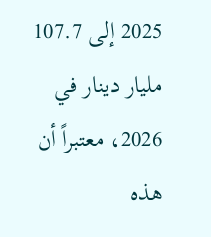2025 إلى 107.7 مليار دينار في 2026، معتبراً أن هذه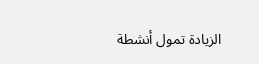الزيادة تمول أنشطة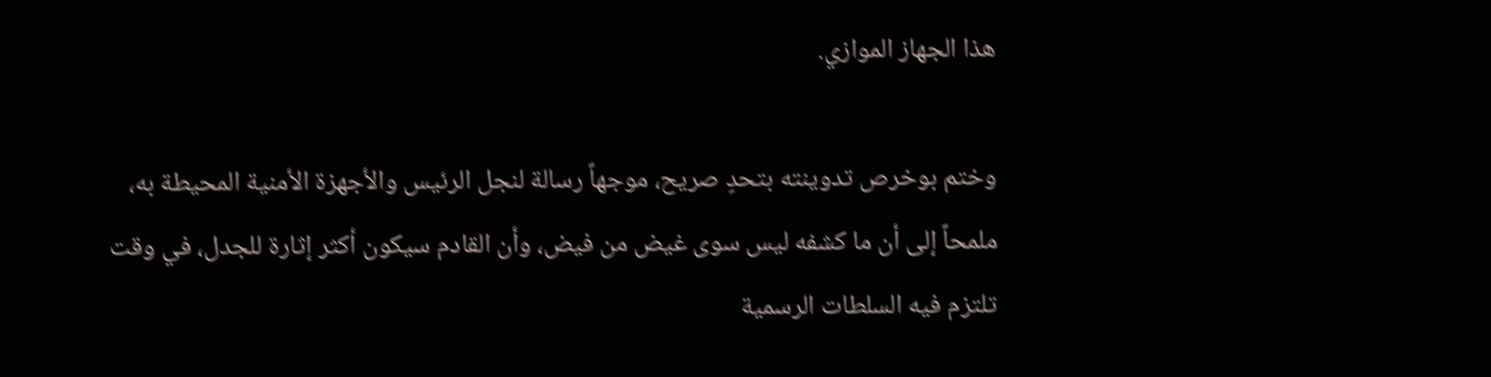هذا الجهاز الموازي.

وختم بوخرص تدوينته بتحدٍ صريح، موجهاً رسالة لنجل الرئيس والأجهزة الأمنية المحيطة به، ملمحاً إلى أن ما كشفه ليس سوى غيض من فيض، وأن القادم سيكون أكثر إثارة للجدل، في وقت تلتزم فيه السلطات الرسمية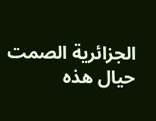الجزائرية الصمت حيال هذه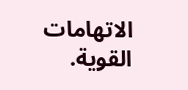الاتهامات القوية.